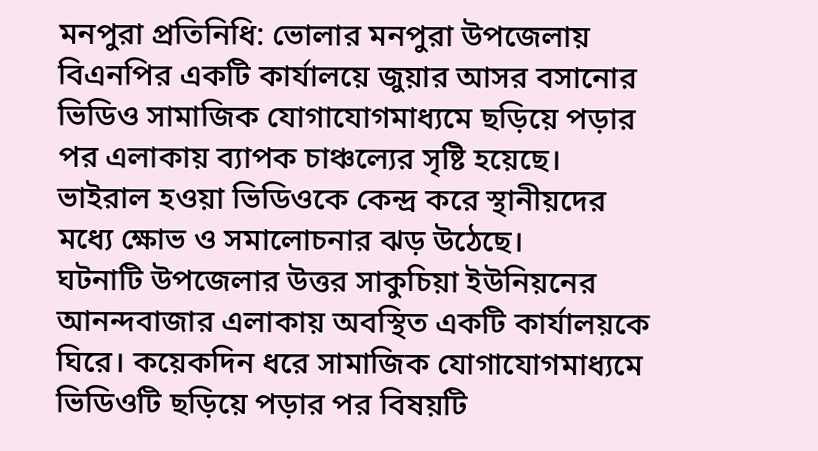মনপুরা প্রতিনিধি: ভোলার মনপুরা উপজেলায় বিএনপির একটি কার্যালয়ে জুয়ার আসর বসানোর ভিডিও সামাজিক যোগাযোগমাধ্যমে ছড়িয়ে পড়ার পর এলাকায় ব্যাপক চাঞ্চল্যের সৃষ্টি হয়েছে। ভাইরাল হওয়া ভিডিওকে কেন্দ্র করে স্থানীয়দের মধ্যে ক্ষোভ ও সমালোচনার ঝড় উঠেছে।
ঘটনাটি উপজেলার উত্তর সাকুচিয়া ইউনিয়নের আনন্দবাজার এলাকায় অবস্থিত একটি কার্যালয়কে ঘিরে। কয়েকদিন ধরে সামাজিক যোগাযোগমাধ্যমে ভিডিওটি ছড়িয়ে পড়ার পর বিষয়টি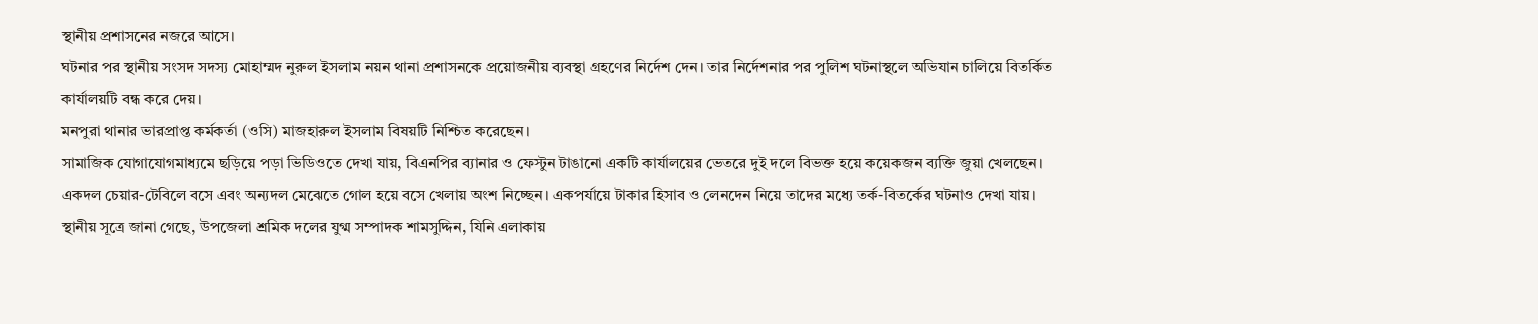স্থানীয় প্রশাসনের নজরে আসে।
ঘটনার পর স্থানীয় সংসদ সদস্য মোহাম্মদ নুরুল ইসলাম নয়ন থানা প্রশাসনকে প্রয়োজনীয় ব্যবস্থা গ্রহণের নির্দেশ দেন। তার নির্দেশনার পর পুলিশ ঘটনাস্থলে অভিযান চালিয়ে বিতর্কিত কার্যালয়টি বন্ধ করে দেয়।
মনপুরা থানার ভারপ্রাপ্ত কর্মকর্তা (ওসি) মাজহারুল ইসলাম বিষয়টি নিশ্চিত করেছেন।
সামাজিক যোগাযোগমাধ্যমে ছড়িয়ে পড়া ভিডিওতে দেখা যায়, বিএনপির ব্যানার ও ফেস্টুন টাঙানো একটি কার্যালয়ের ভেতরে দুই দলে বিভক্ত হয়ে কয়েকজন ব্যক্তি জুয়া খেলছেন। একদল চেয়ার-টেবিলে বসে এবং অন্যদল মেঝেতে গোল হয়ে বসে খেলায় অংশ নিচ্ছেন। একপর্যায়ে টাকার হিসাব ও লেনদেন নিয়ে তাদের মধ্যে তর্ক-বিতর্কের ঘটনাও দেখা যায়।
স্থানীয় সূত্রে জানা গেছে, উপজেলা শ্রমিক দলের যুগ্ম সম্পাদক শামসুদ্দিন, যিনি এলাকায়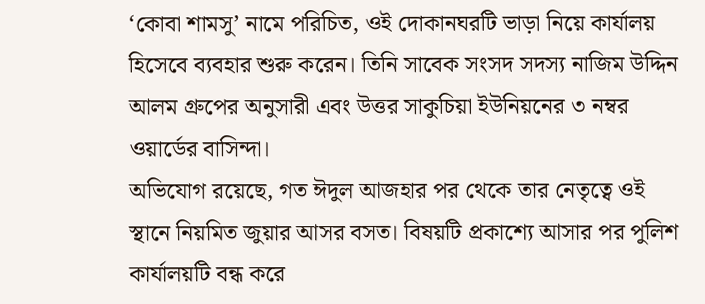‘কোবা শামসু’ নামে পরিচিত, ওই দোকানঘরটি ভাড়া নিয়ে কার্যালয় হিসেবে ব্যবহার শুরু করেন। তিনি সাবেক সংসদ সদস্য নাজিম উদ্দিন আলম গ্রুপের অনুসারী এবং উত্তর সাকুচিয়া ইউনিয়নের ৩ নম্বর ওয়ার্ডের বাসিন্দা।
অভিযোগ রয়েছে, গত ঈদুল আজহার পর থেকে তার নেতৃত্বে ওই স্থানে নিয়মিত জুয়ার আসর বসত। বিষয়টি প্রকাশ্যে আসার পর পুলিশ কার্যালয়টি বন্ধ করে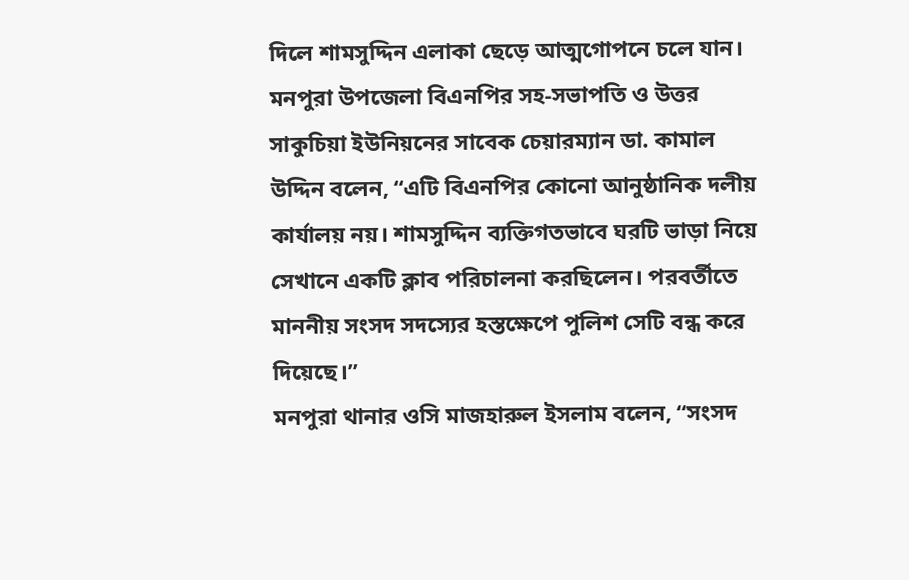দিলে শামসুদ্দিন এলাকা ছেড়ে আত্মগোপনে চলে যান।
মনপুরা উপজেলা বিএনপির সহ-সভাপতি ও উত্তর সাকুচিয়া ইউনিয়নের সাবেক চেয়ারম্যান ডা. কামাল উদ্দিন বলেন, “এটি বিএনপির কোনো আনুষ্ঠানিক দলীয় কার্যালয় নয়। শামসুদ্দিন ব্যক্তিগতভাবে ঘরটি ভাড়া নিয়ে সেখানে একটি ক্লাব পরিচালনা করছিলেন। পরবর্তীতে মাননীয় সংসদ সদস্যের হস্তক্ষেপে পুলিশ সেটি বন্ধ করে দিয়েছে।”
মনপুরা থানার ওসি মাজহারুল ইসলাম বলেন, “সংসদ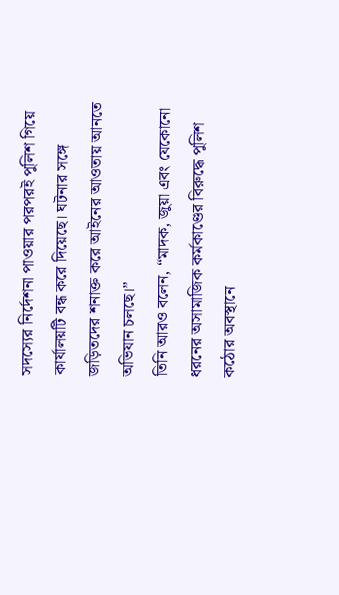সদস্যের নির্দেশনা পাওয়ার পরপরই পুলিশ গিয়ে কার্যালয়টি বন্ধ করে দিয়েছে। ঘটনার সঙ্গে জড়িতদের শনাক্ত করে আইনের আওতায় আনতে অভিযান চলছে।”
তিনি আরও বলেন, “মাদক, জুয়া এবং যেকোনো ধরনের অসামাজিক কর্মকাণ্ডের বিরুদ্ধে পুলিশ কঠোর অবস্থানে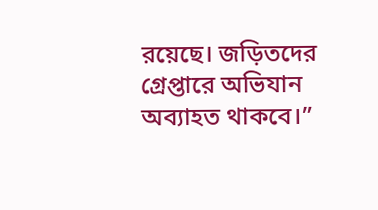রয়েছে। জড়িতদের গ্রেপ্তারে অভিযান অব্যাহত থাকবে।”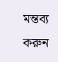মন্তব্য করুন